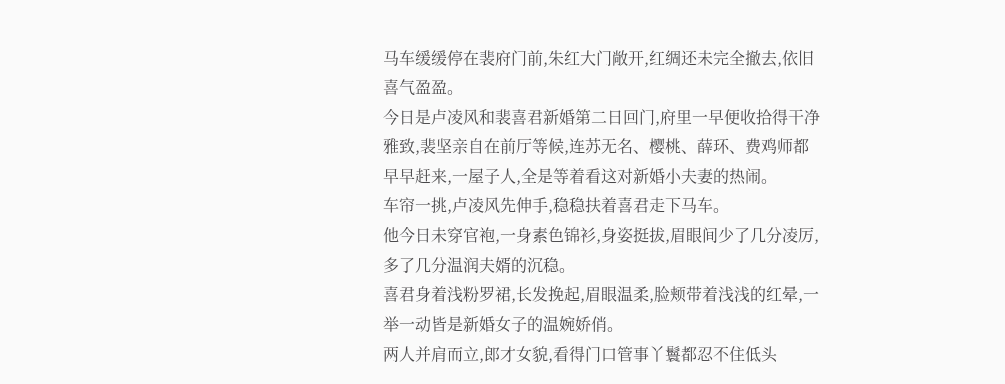马车缓缓停在裴府门前,朱红大门敞开,红绸还未完全撤去,依旧喜气盈盈。
今日是卢凌风和裴喜君新婚第二日回门,府里一早便收拾得干净雅致,裴坚亲自在前厅等候,连苏无名、樱桃、薛环、费鸡师都早早赶来,一屋子人,全是等着看这对新婚小夫妻的热闹。
车帘一挑,卢凌风先伸手,稳稳扶着喜君走下马车。
他今日未穿官袍,一身素色锦衫,身姿挺拔,眉眼间少了几分凌厉,多了几分温润夫婿的沉稳。
喜君身着浅粉罗裙,长发挽起,眉眼温柔,脸颊带着浅浅的红晕,一举一动皆是新婚女子的温婉娇俏。
两人并肩而立,郎才女貌,看得门口管事丫鬟都忍不住低头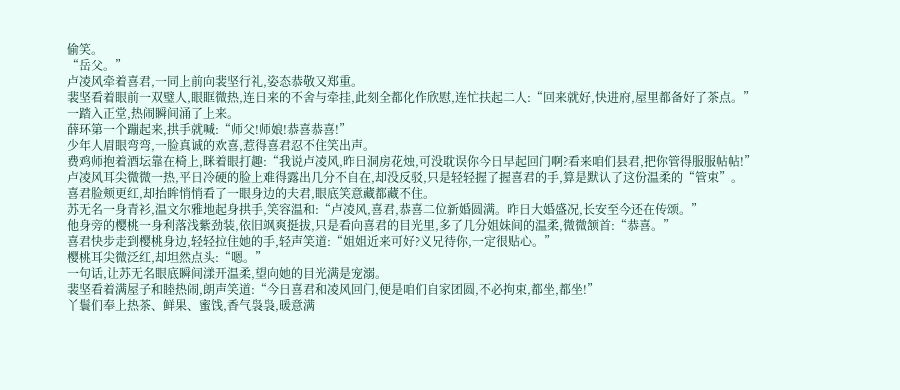偷笑。
“岳父。”
卢凌风牵着喜君,一同上前向裴坚行礼,姿态恭敬又郑重。
裴坚看着眼前一双璧人,眼眶微热,连日来的不舍与牵挂,此刻全都化作欣慰,连忙扶起二人:“回来就好,快进府,屋里都备好了茶点。”
一踏入正堂,热闹瞬间涌了上来。
薛环第一个蹦起来,拱手就喊:“师父!师娘!恭喜恭喜!”
少年人眉眼弯弯,一脸真诚的欢喜,惹得喜君忍不住笑出声。
费鸡师抱着酒坛靠在椅上,眯着眼打趣:“我说卢凌风,昨日洞房花烛,可没耽误你今日早起回门啊?看来咱们县君,把你管得服服帖帖!”
卢凌风耳尖微微一热,平日冷硬的脸上难得露出几分不自在,却没反驳,只是轻轻握了握喜君的手,算是默认了这份温柔的“管束”。
喜君脸颊更红,却抬眸悄悄看了一眼身边的夫君,眼底笑意藏都藏不住。
苏无名一身青衫,温文尔雅地起身拱手,笑容温和:“卢凌风,喜君,恭喜二位新婚圆满。昨日大婚盛况,长安至今还在传颂。”
他身旁的樱桃一身利落浅紫劲装,依旧飒爽挺拔,只是看向喜君的目光里,多了几分姐妹间的温柔,微微颔首:“恭喜。”
喜君快步走到樱桃身边,轻轻拉住她的手,轻声笑道:“姐姐近来可好?义兄待你,一定很贴心。”
樱桃耳尖微泛红,却坦然点头:“嗯。”
一句话,让苏无名眼底瞬间漾开温柔,望向她的目光满是宠溺。
裴坚看着满屋子和睦热闹,朗声笑道:“今日喜君和凌风回门,便是咱们自家团圆,不必拘束,都坐,都坐!”
丫鬟们奉上热茶、鲜果、蜜饯,香气袅袅,暖意满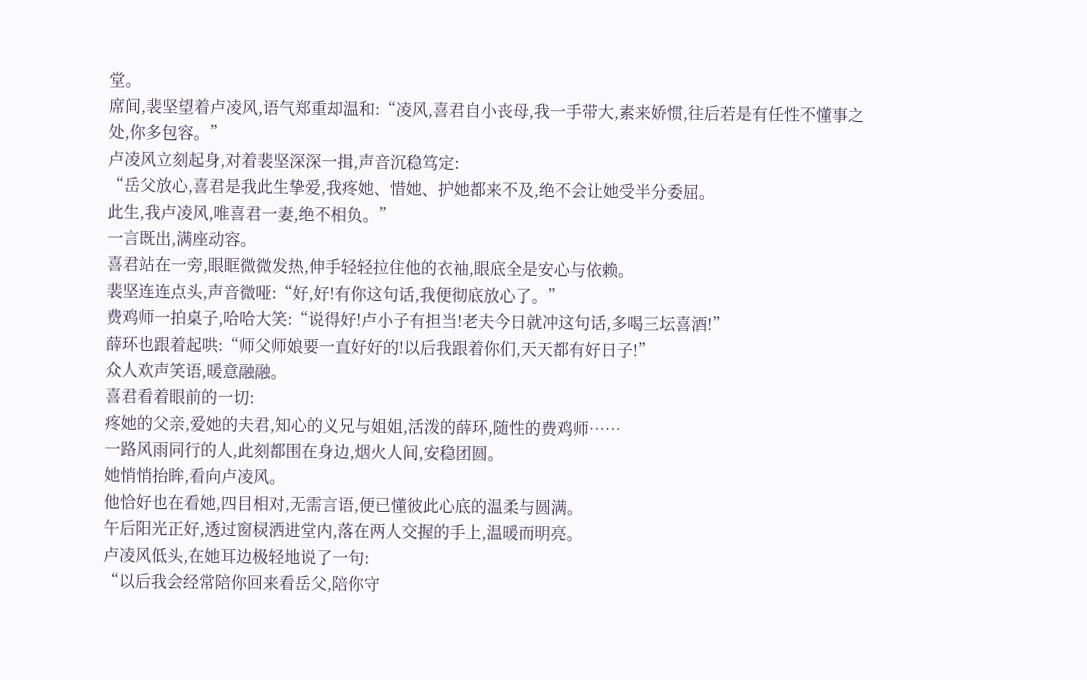堂。
席间,裴坚望着卢凌风,语气郑重却温和:“凌风,喜君自小丧母,我一手带大,素来娇惯,往后若是有任性不懂事之处,你多包容。”
卢凌风立刻起身,对着裴坚深深一揖,声音沉稳笃定:
“岳父放心,喜君是我此生挚爱,我疼她、惜她、护她都来不及,绝不会让她受半分委屈。
此生,我卢凌风,唯喜君一妻,绝不相负。”
一言既出,满座动容。
喜君站在一旁,眼眶微微发热,伸手轻轻拉住他的衣袖,眼底全是安心与依赖。
裴坚连连点头,声音微哑:“好,好!有你这句话,我便彻底放心了。”
费鸡师一拍桌子,哈哈大笑:“说得好!卢小子有担当!老夫今日就冲这句话,多喝三坛喜酒!”
薛环也跟着起哄:“师父师娘要一直好好的!以后我跟着你们,天天都有好日子!”
众人欢声笑语,暖意融融。
喜君看着眼前的一切:
疼她的父亲,爱她的夫君,知心的义兄与姐姐,活泼的薛环,随性的费鸡师……
一路风雨同行的人,此刻都围在身边,烟火人间,安稳团圆。
她悄悄抬眸,看向卢凌风。
他恰好也在看她,四目相对,无需言语,便已懂彼此心底的温柔与圆满。
午后阳光正好,透过窗棂洒进堂内,落在两人交握的手上,温暖而明亮。
卢凌风低头,在她耳边极轻地说了一句:
“以后我会经常陪你回来看岳父,陪你守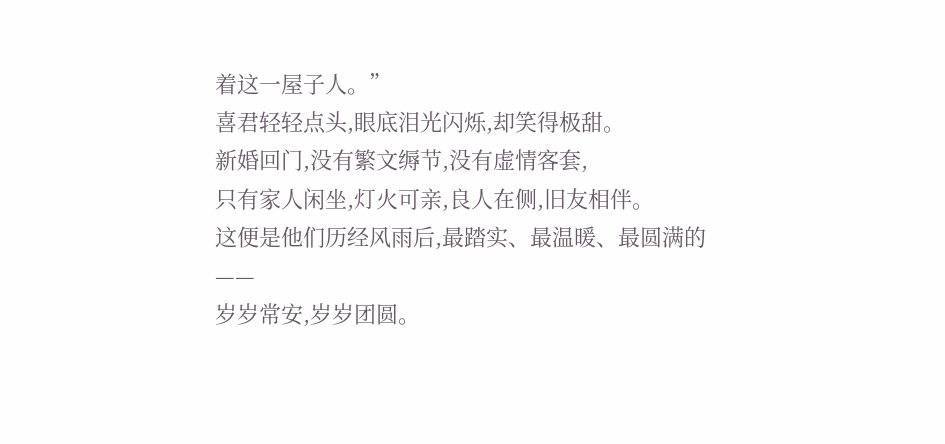着这一屋子人。”
喜君轻轻点头,眼底泪光闪烁,却笑得极甜。
新婚回门,没有繁文缛节,没有虚情客套,
只有家人闲坐,灯火可亲,良人在侧,旧友相伴。
这便是他们历经风雨后,最踏实、最温暖、最圆满的——
岁岁常安,岁岁团圆。